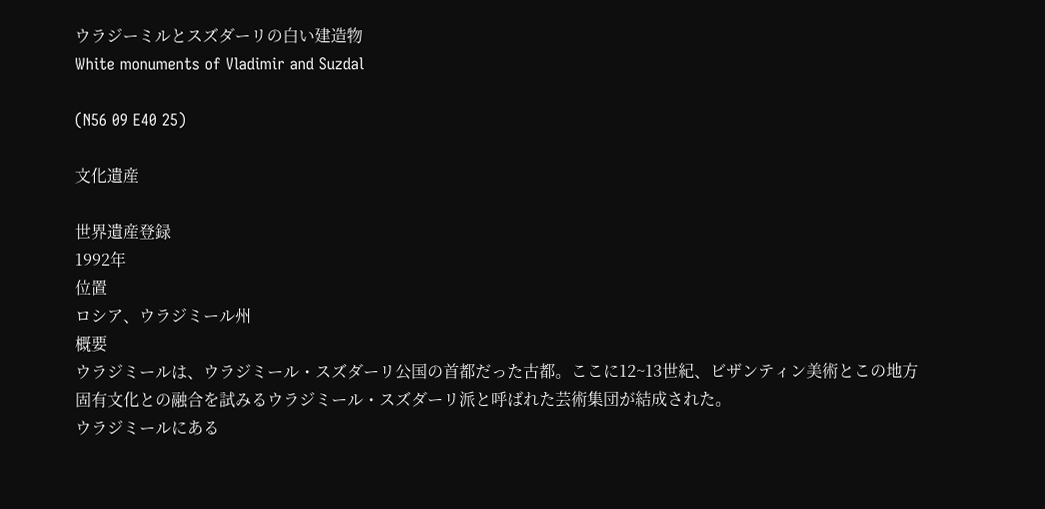ウラジーミルとスズダーリの白い建造物
White monuments of Vladimir and Suzdal

(N56 09 E40 25)

文化遺産

世界遺産登録
1992年
位置
ロシア、ウラジミール州
概要
ウラジミールは、ウラジミール・スズダーリ公国の首都だった古都。ここに12~13世紀、ビザンティン美術とこの地方固有文化との融合を試みるウラジミール・スズダーリ派と呼ばれた芸術集団が結成された。
ウラジミールにある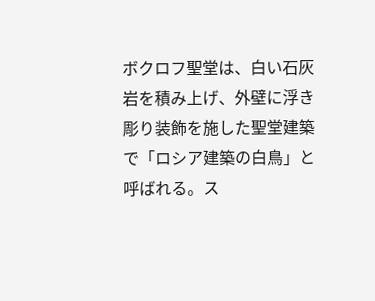ボクロフ聖堂は、白い石灰岩を積み上げ、外壁に浮き彫り装飾を施した聖堂建築で「ロシア建築の白鳥」と呼ばれる。ス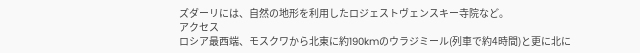ズダーリには、自然の地形を利用したロジェストヴェンスキー寺院など。
アクセス
ロシア最西端、モスクワから北東に約190kmのウラジミール(列車で約4時間)と更に北に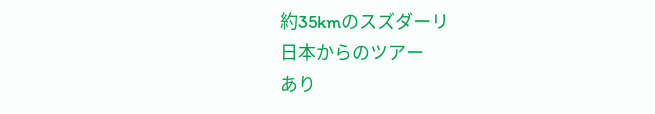約35kmのスズダーリ
日本からのツアー
あり